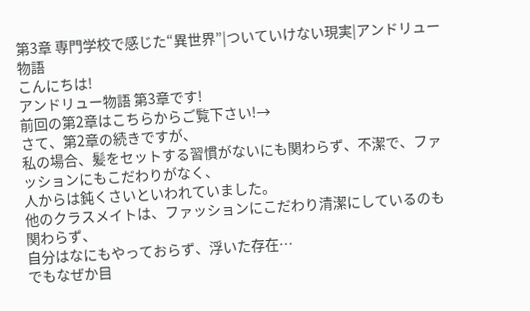第3章 専門学校で感じた“異世界”|ついていけない現実|アンドリュー物語
こんにちは!
アンドリュー物語 第3章です!
前回の第2章はこちらからご覧下さい!→
さて、第2章の続きですが、
私の場合、髪をセットする習慣がないにも関わらず、不潔で、ファッションにもこだわりがなく、
人からは鈍くさいといわれていました。
他のクラスメイトは、ファッションにこだわり清潔にしているのも関わらず、
自分はなにもやっておらず、浮いた存在…
でもなぜか目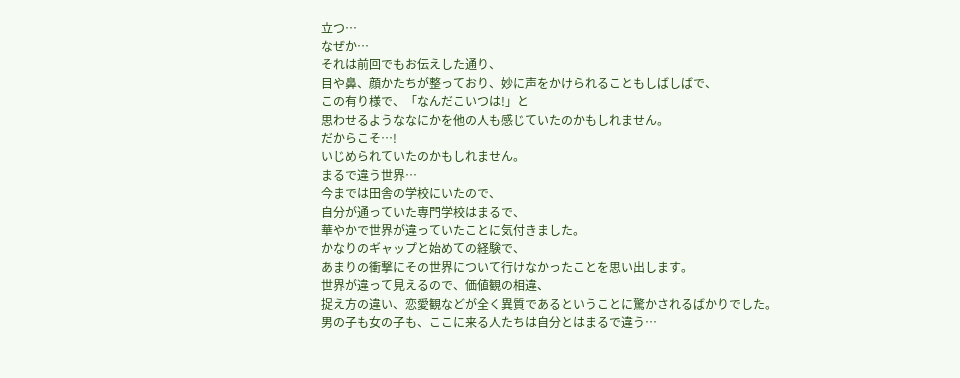立つ…
なぜか…
それは前回でもお伝えした通り、
目や鼻、顔かたちが整っており、妙に声をかけられることもしばしばで、
この有り様で、「なんだこいつは!」と
思わせるようななにかを他の人も感じていたのかもしれません。
だからこそ…!
いじめられていたのかもしれません。
まるで違う世界…
今までは田舎の学校にいたので、
自分が通っていた専門学校はまるで、
華やかで世界が違っていたことに気付きました。
かなりのギャップと始めての経験で、
あまりの衝撃にその世界について行けなかったことを思い出します。
世界が違って見えるので、価値観の相違、
捉え方の違い、恋愛観などが全く異質であるということに驚かされるばかりでした。
男の子も女の子も、ここに来る人たちは自分とはまるで違う…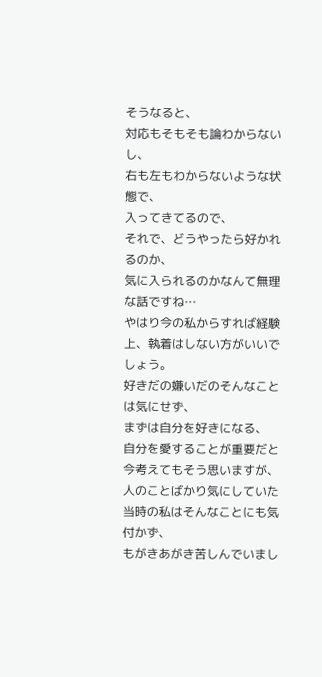そうなると、
対応もそもそも論わからないし、
右も左もわからないような状態で、
入ってきてるので、
それで、どうやったら好かれるのか、
気に入られるのかなんて無理な話ですね…
やはり今の私からすれば経験上、執着はしない方がいいでしょう。
好きだの嫌いだのそんなことは気にせず、
まずは自分を好きになる、
自分を愛することが重要だと
今考えてもそう思いますが、
人のことばかり気にしていた当時の私はそんなことにも気付かず、
もがきあがき苦しんでいまし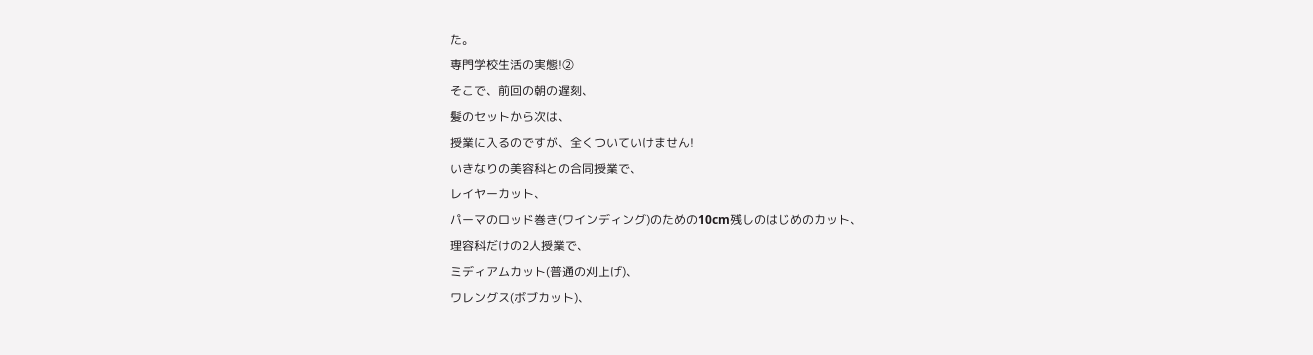た。
専門学校生活の実態!②
そこで、前回の朝の遅刻、
髪のセットから次は、
授業に入るのですが、全くついていけません!
いきなりの美容科との合同授業で、
レイヤーカット、
パーマのロッド巻き(ワインディング)のための10cm残しのはじめのカット、
理容科だけの2人授業で、
ミディアムカット(普通の刈上げ)、
ワレングス(ボブカット)、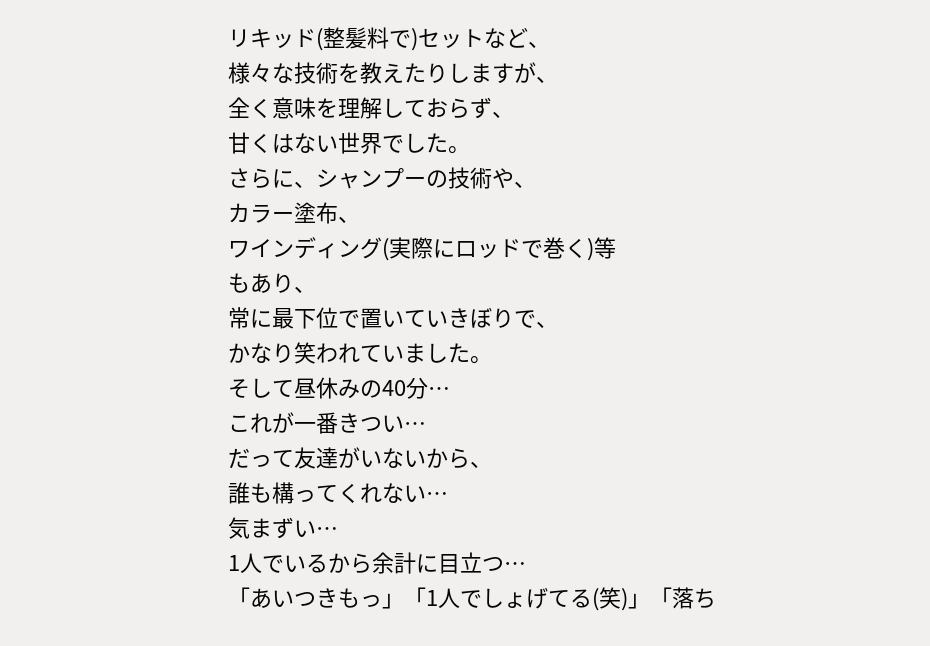リキッド(整髪料で)セットなど、
様々な技術を教えたりしますが、
全く意味を理解しておらず、
甘くはない世界でした。
さらに、シャンプーの技術や、
カラー塗布、
ワインディング(実際にロッドで巻く)等
もあり、
常に最下位で置いていきぼりで、
かなり笑われていました。
そして昼休みの40分…
これが一番きつい…
だって友達がいないから、
誰も構ってくれない…
気まずい…
1人でいるから余計に目立つ…
「あいつきもっ」「1人でしょげてる(笑)」「落ち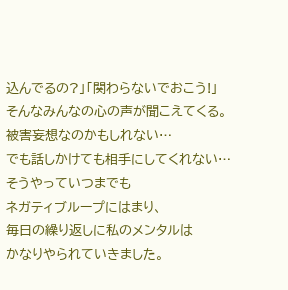込んでるの?」「関わらないでおこう!」
そんなみんなの心の声が聞こえてくる。
被害妄想なのかもしれない…
でも話しかけても相手にしてくれない…
そうやっていつまでも
ネガティブループにはまり、
毎日の繰り返しに私のメンタルは
かなりやられていきました。